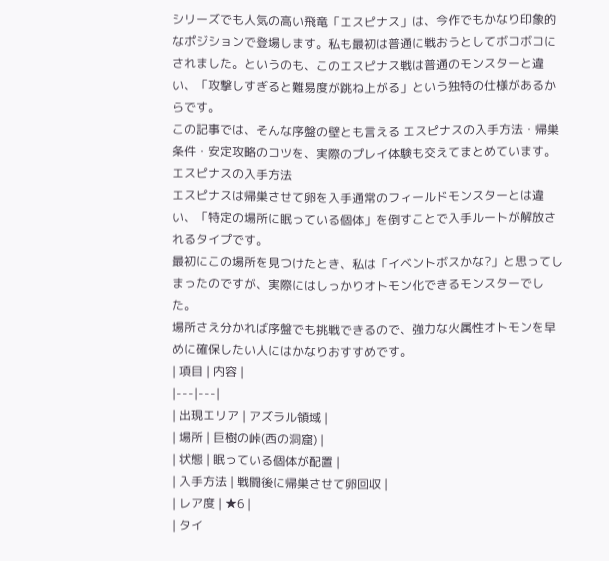シリーズでも人気の高い飛竜「エスピナス」は、今作でもかなり印象的なポジションで登場します。私も最初は普通に戦おうとしてボコボコにされました。というのも、このエスピナス戦は普通のモンスターと違い、「攻撃しすぎると難易度が跳ね上がる」という独特の仕様があるからです。
この記事では、そんな序盤の壁とも言える エスピナスの入手方法・帰巣条件・安定攻略のコツを、実際のプレイ体験も交えてまとめています。
エスピナスの入手方法
エスピナスは帰巣させて卵を入手通常のフィールドモンスターとは違い、「特定の場所に眠っている個体」を倒すことで入手ルートが解放されるタイプです。
最初にこの場所を見つけたとき、私は「イベントボスかな?」と思ってしまったのですが、実際にはしっかりオトモン化できるモンスターでした。
場所さえ分かれば序盤でも挑戦できるので、強力な火属性オトモンを早めに確保したい人にはかなりおすすめです。
| 項目 | 内容 |
|---|---|
| 出現エリア | アズラル領域 |
| 場所 | 巨樹の峠(西の洞窟) |
| 状態 | 眠っている個体が配置 |
| 入手方法 | 戦闘後に帰巣させて卵回収 |
| レア度 | ★6 |
| タイ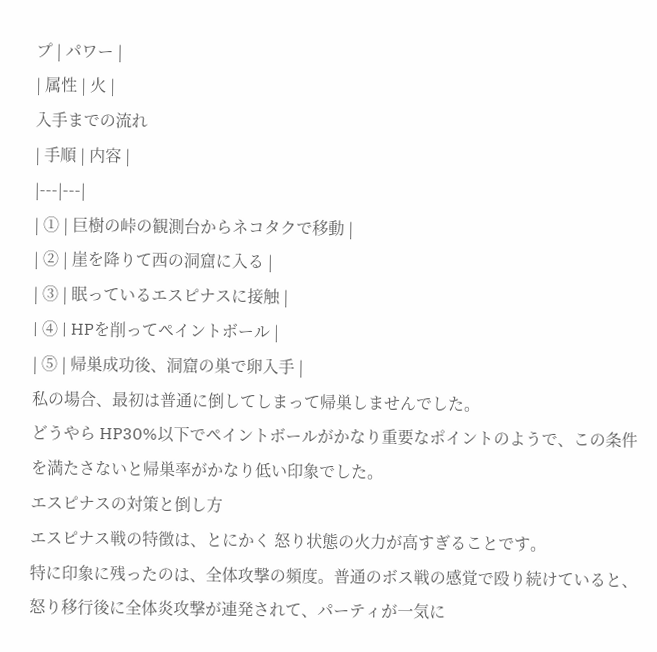プ | パワー |
| 属性 | 火 |
入手までの流れ
| 手順 | 内容 |
|---|---|
| ① | 巨樹の峠の観測台からネコタクで移動 |
| ② | 崖を降りて西の洞窟に入る |
| ③ | 眠っているエスピナスに接触 |
| ④ | HPを削ってペイントボール |
| ⑤ | 帰巣成功後、洞窟の巣で卵入手 |
私の場合、最初は普通に倒してしまって帰巣しませんでした。
どうやら HP30%以下でペイントボールがかなり重要なポイントのようで、この条件を満たさないと帰巣率がかなり低い印象でした。
エスピナスの対策と倒し方
エスピナス戦の特徴は、とにかく 怒り状態の火力が高すぎることです。
特に印象に残ったのは、全体攻撃の頻度。普通のボス戦の感覚で殴り続けていると、怒り移行後に全体炎攻撃が連発されて、パーティが一気に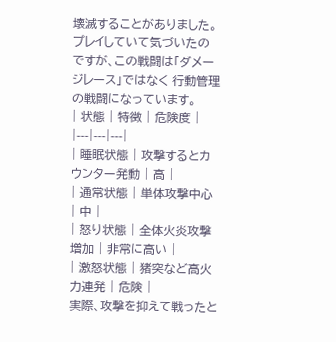壊滅することがありました。
プレイしていて気づいたのですが、この戦闘は「ダメージレース」ではなく 行動管理の戦闘になっています。
| 状態 | 特徴 | 危険度 |
|---|---|---|
| 睡眠状態 | 攻撃するとカウンター発動 | 高 |
| 通常状態 | 単体攻撃中心 | 中 |
| 怒り状態 | 全体火炎攻撃増加 | 非常に高い |
| 激怒状態 | 猪突など高火力連発 | 危険 |
実際、攻撃を抑えて戦ったと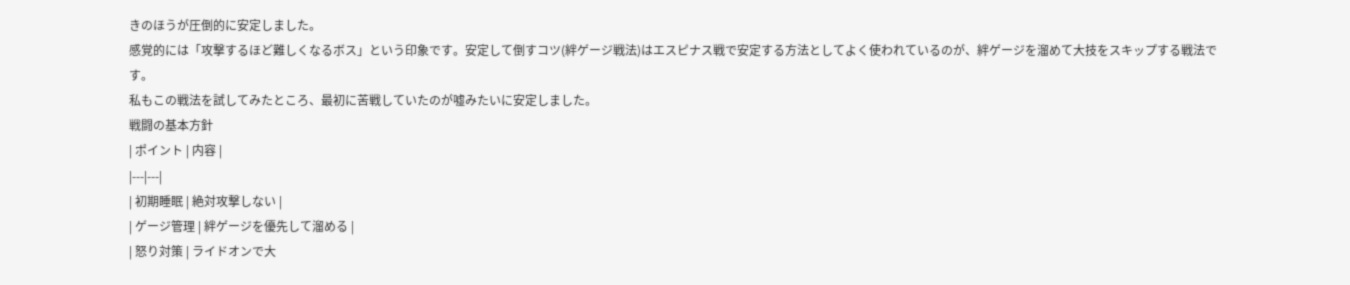きのほうが圧倒的に安定しました。
感覚的には「攻撃するほど難しくなるボス」という印象です。安定して倒すコツ(絆ゲージ戦法)はエスピナス戦で安定する方法としてよく使われているのが、絆ゲージを溜めて大技をスキップする戦法です。
私もこの戦法を試してみたところ、最初に苦戦していたのが嘘みたいに安定しました。
戦闘の基本方針
| ポイント | 内容 |
|---|---|
| 初期睡眠 | 絶対攻撃しない |
| ゲージ管理 | 絆ゲージを優先して溜める |
| 怒り対策 | ライドオンで大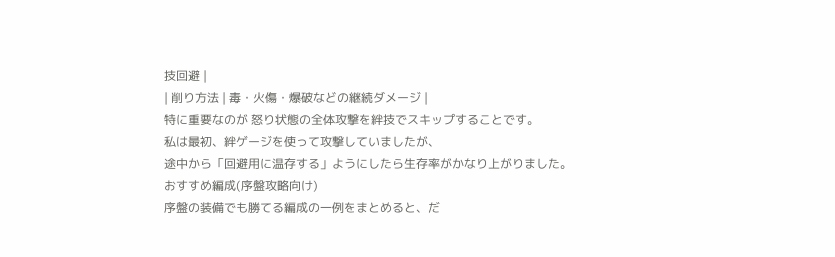技回避 |
| 削り方法 | 毒・火傷・爆破などの継続ダメージ |
特に重要なのが 怒り状態の全体攻撃を絆技でスキップすることです。
私は最初、絆ゲージを使って攻撃していましたが、
途中から「回避用に温存する」ようにしたら生存率がかなり上がりました。
おすすめ編成(序盤攻略向け)
序盤の装備でも勝てる編成の一例をまとめると、だ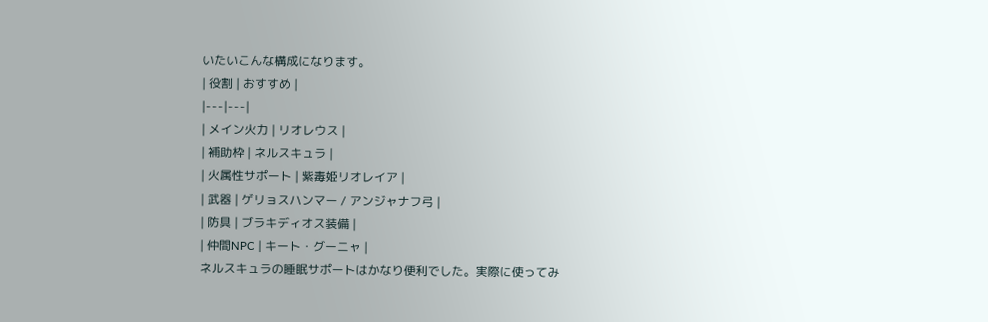いたいこんな構成になります。
| 役割 | おすすめ |
|---|---|
| メイン火力 | リオレウス |
| 補助枠 | ネルスキュラ |
| 火属性サポート | 紫毒姫リオレイア |
| 武器 | ゲリョスハンマー / アンジャナフ弓 |
| 防具 | ブラキディオス装備 |
| 仲間NPC | キート・グーニャ |
ネルスキュラの睡眠サポートはかなり便利でした。実際に使ってみ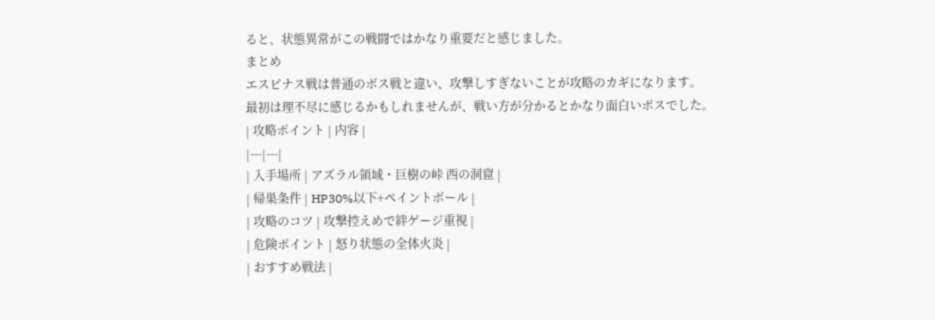ると、状態異常がこの戦闘ではかなり重要だと感じました。
まとめ
エスピナス戦は普通のボス戦と違い、攻撃しすぎないことが攻略のカギになります。
最初は理不尽に感じるかもしれませんが、戦い方が分かるとかなり面白いボスでした。
| 攻略ポイント | 内容 |
|---|---|
| 入手場所 | アズラル領域・巨樹の峠 西の洞窟 |
| 帰巣条件 | HP30%以下+ペイントボール |
| 攻略のコツ | 攻撃控えめで絆ゲージ重視 |
| 危険ポイント | 怒り状態の全体火炎 |
| おすすめ戦法 |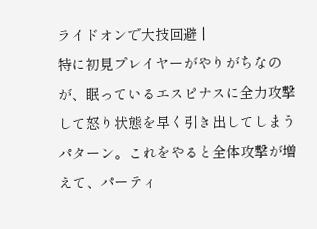ライドオンで大技回避 |
特に初見プレイヤーがやりがちなのが、眠っているエスピナスに全力攻撃して怒り状態を早く引き出してしまうパターン。これをやると全体攻撃が増えて、パーティ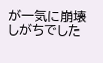が一気に崩壊しがちでした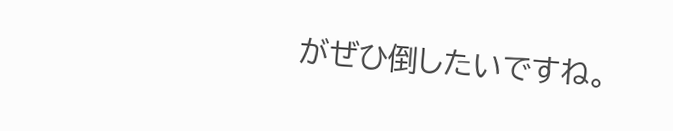がぜひ倒したいですね。